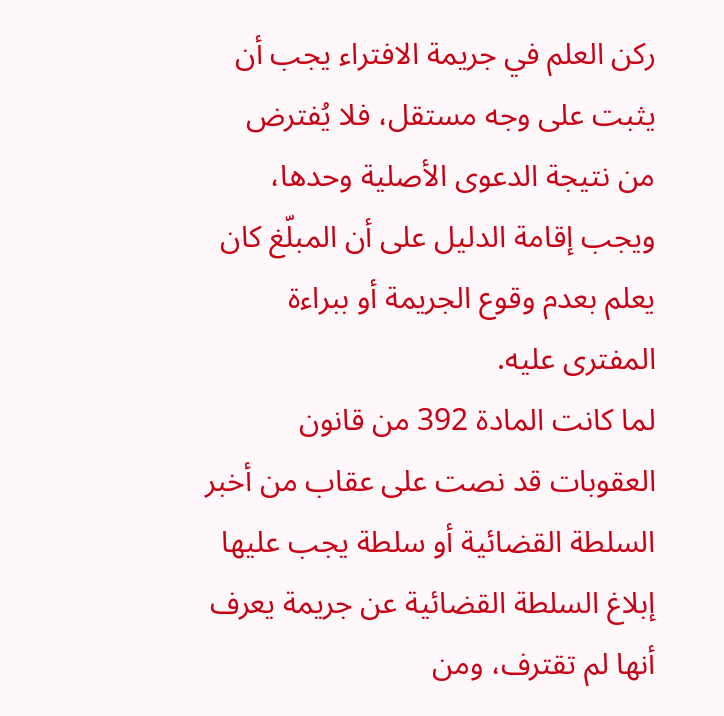ركن العلم في جريمة الافتراء يجب أن يثبت على وجه مستقل، فلا يُفترض من نتيجة الدعوى الأصلية وحدها، ويجب إقامة الدليل على أن المبلّغ كان يعلم بعدم وقوع الجريمة أو ببراءة المفترى عليه.
لما كانت المادة 392 من قانون العقوبات قد نصت على عقاب من أخبر السلطة القضائية أو سلطة يجب عليها إبلاغ السلطة القضائية عن جريمة يعرف أنها لم تقترف، ومن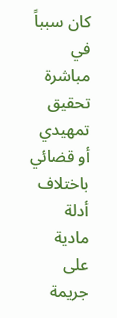كان سبباً في مباشرة تحقيق تمهيدي أو قضائي باختلاف أدلة مادية على جريمة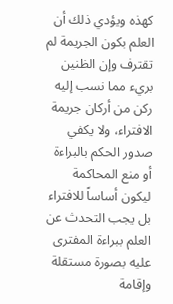كهذه ويؤدي ذلك أن العلم بكون الجريمة لم تقترف وإن الظنين بريء مما نسب إليه ركن من أركان جريمة الافتراء، ولا يكفي صدور الحكم بالبراءة أو منع المحاكمة ليكون أساساً للافتراء بل يجب التحدث عن العلم ببراءة المفترى عليه بصورة مستقلة وإقامة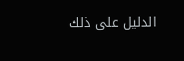الدليل على ذلك